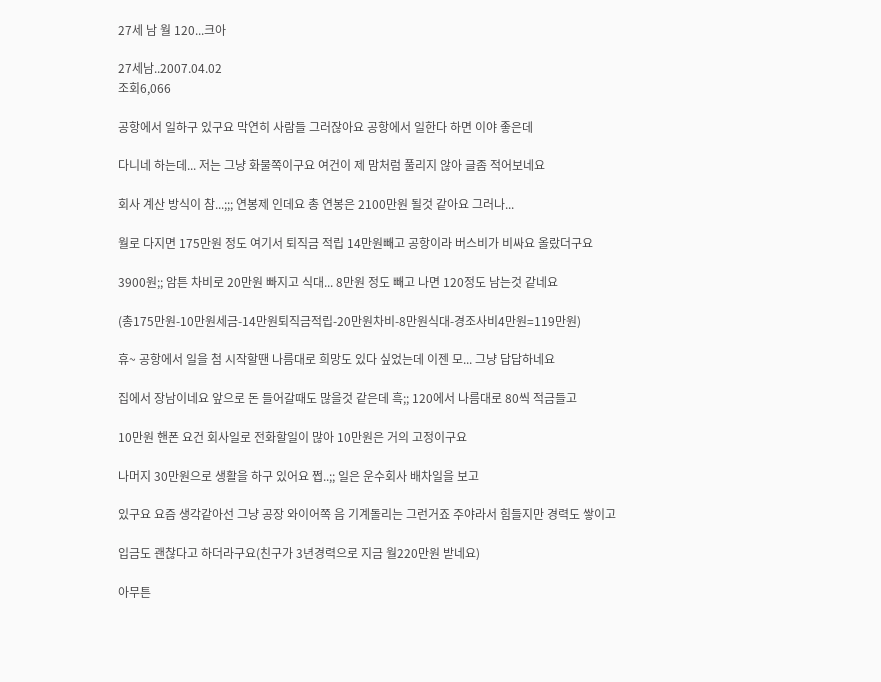27세 남 월 120...크아

27세남..2007.04.02
조회6,066

공항에서 일하구 있구요 막연히 사람들 그러잖아요 공항에서 일한다 하면 이야 좋은데

다니네 하는데... 저는 그냥 화물쪽이구요 여건이 제 맘처럼 풀리지 않아 글좀 적어보네요

회사 계산 방식이 참...;;; 연봉제 인데요 총 연봉은 2100만원 될것 같아요 그러나...

월로 다지면 175만원 정도 여기서 퇴직금 적립 14만원빼고 공항이라 버스비가 비싸요 올랐더구요

3900원;; 암튼 차비로 20만원 빠지고 식대... 8만원 정도 빼고 나면 120정도 남는것 같네요

(총175만원-10만원세금-14만원퇴직금적립-20만원차비-8만원식대-경조사비4만원=119만원)

휴~ 공항에서 일을 첨 시작할땐 나름대로 희망도 있다 싶었는데 이젠 모... 그냥 답답하네요

집에서 장남이네요 앞으로 돈 들어갈때도 많을것 같은데 흑;; 120에서 나름대로 80씩 적금들고

10만원 핸폰 요건 회사일로 전화할일이 많아 10만원은 거의 고정이구요

나머지 30만원으로 생활을 하구 있어요 쩝..;; 일은 운수회사 배차일을 보고

있구요 요즘 생각같아선 그냥 공장 와이어쪽 음 기계돌리는 그런거죠 주야라서 힘들지만 경력도 쌓이고

입금도 괜찮다고 하더라구요(친구가 3년경력으로 지금 월220만원 받네요)

아무튼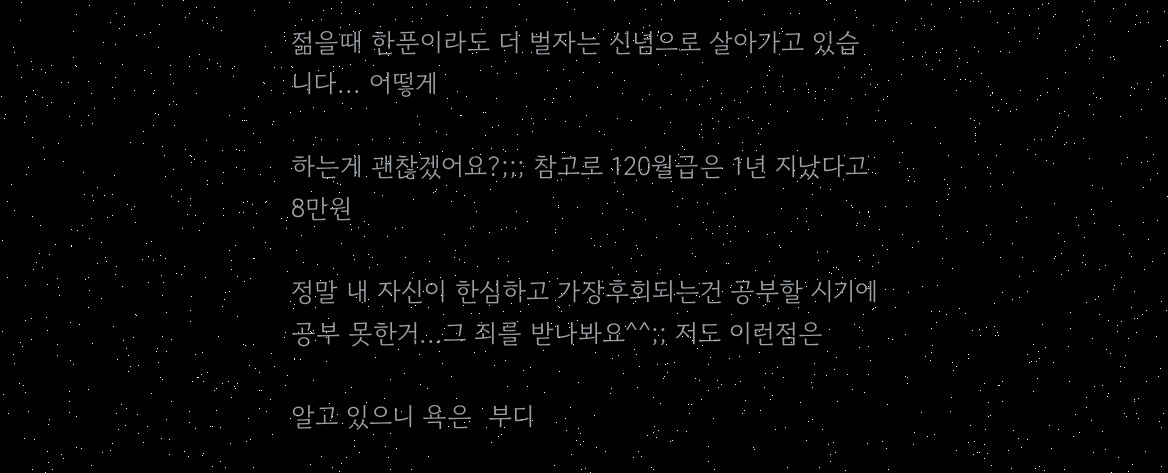젊을때 한푼이라도 더 벌자는 신념으로 살아가고 있습니다... 어떻게

하는게 괜찮겠어요?;;; 참고로 120월급은 1년 지났다고 8만원

정말 내 자신이 한심하고 가장후회되는건 공부할 시기에 공부 못한거...그 죄를 받나봐요^^;; 저도 이런점은

알고 있으니 욕은  부디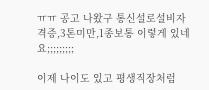ㅠㅠ 공고 나왔구 통신설로설비자격증,3톤미만,1종보통 이렇게 있네요;;;;;;;;;

이제 나이도 있고 평생직장처럼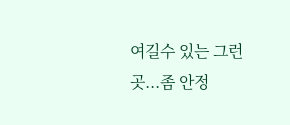여길수 있는 그런곳...좀 안정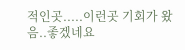적인곳.....이런곳 기회가 왔음..좋겠네요